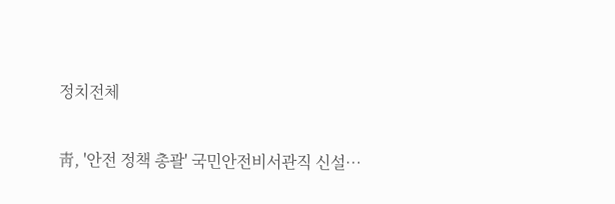정치전체

靑, '안전 정책 총괄' 국민안전비서관직 신설…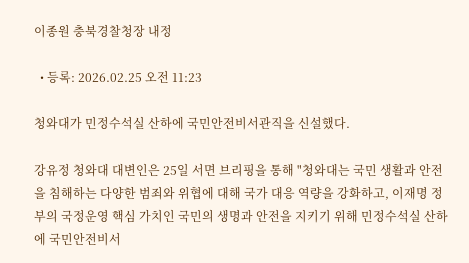이종원 충북경찰청장 내정

  • 등록: 2026.02.25 오전 11:23

청와대가 민정수석실 산하에 국민안전비서관직을 신설했다.

강유정 청와대 대변인은 25일 서면 브리핑을 통해 "청와대는 국민 생활과 안전을 침해하는 다양한 범죄와 위협에 대해 국가 대응 역량을 강화하고, 이재명 정부의 국정운영 핵심 가치인 국민의 생명과 안전을 지키기 위해 민정수석실 산하에 국민안전비서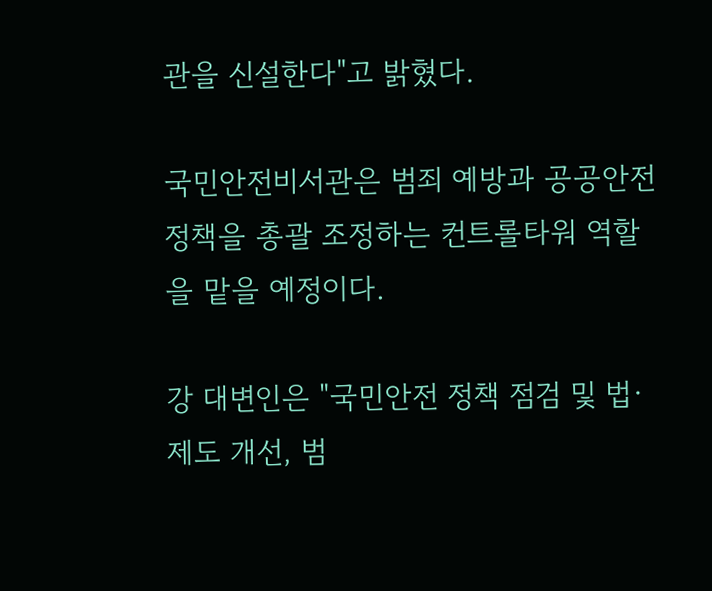관을 신설한다"고 밝혔다.

국민안전비서관은 범죄 예방과 공공안전 정책을 총괄 조정하는 컨트롤타워 역할을 맡을 예정이다.

강 대변인은 "국민안전 정책 점검 및 법·제도 개선, 범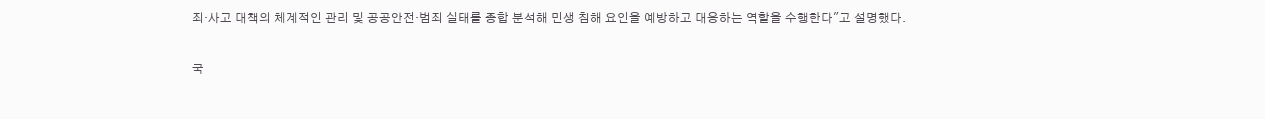죄·사고 대책의 체계적인 관리 및 공공안전·범죄 실태를 종합 분석해 민생 침해 요인을 예방하고 대응하는 역할을 수행한다"고 설명했다.

국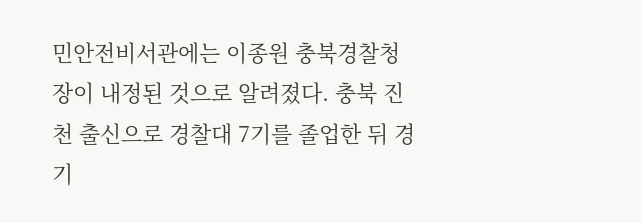민안전비서관에는 이종원 충북경찰청장이 내정된 것으로 알려졌다. 충북 진천 출신으로 경찰대 7기를 졸업한 뒤 경기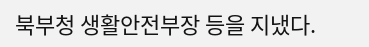북부청 생활안전부장 등을 지냈다.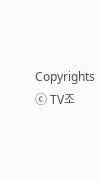Copyrights ⓒ TV조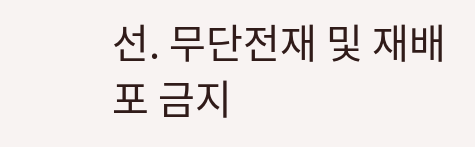선. 무단전재 및 재배포 금지